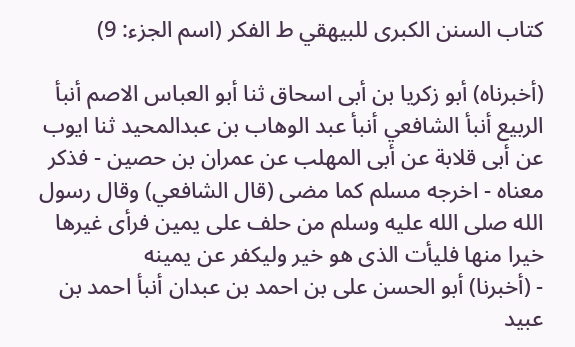كتاب السنن الكبرى للبيهقي ط الفكر (اسم الجزء: 9)

(أخبرناه) أبو زكريا بن أبى اسحاق ثنا أبو العباس الاصم أنبأ الربيع أنبأ الشافعي أنبأ عبد الوهاب بن عبدالمحيد ثنا ايوب عن أبى قلابة عن أبى المهلب عن عمران بن حصين - فذكر معناه - اخرجه مسلم كما مضى (قال الشافعي) وقال رسول الله صلى الله عليه وسلم من حلف على يمين فرأى غيرها خيرا منها فليأت الذى هو خير وليكفر عن يمينه
- (أخبرنا) أبو الحسن على بن احمد بن عبدان أنبأ احمد بن عبيد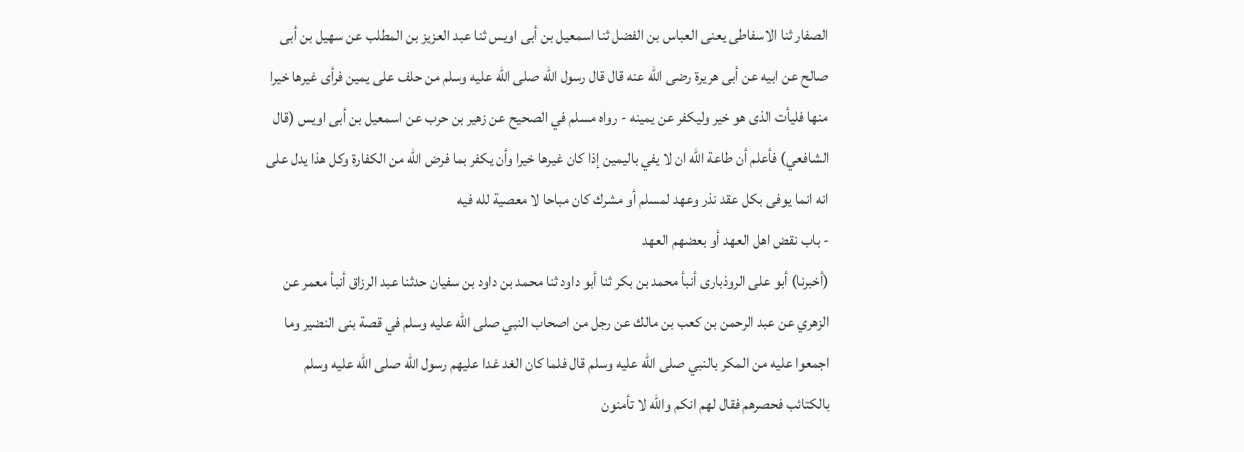الصفار ثنا الاسفاطى يعنى العباس بن الفضل ثنا اسمعيل بن أبى اويس ثنا عبد العزيز بن المطلب عن سهيل بن أبى صالح عن ابيه عن أبى هريرة رضى الله عنه قال قال رسول الله صلى الله عليه وسلم من حلف على يمين فرأى غيرها خيرا منها فليأت الذى هو خير وليكفر عن يمينه - رواه مسلم في الصحيح عن زهير بن حرب عن اسمعيل بن أبى اويس (قال الشافعي) فأعلم أن طاعة الله ان لا يفي باليمين إذا كان غيرها خيرا وأن يكفر بما فرض الله من الكفارة وكل هذا يدل على انه انما يوفى بكل عقد نذر وعهد لمسلم أو مشرك كان مباحا لا معصية لله فيه
- باب نقض اهل العهد أو بعضهم العهد
(أخبرنا) أبو على الروذبارى أنبأ محمد بن بكر ثنا أبو داود ثنا محمد بن داود بن سفيان حدثنا عبد الرزاق أنبأ معمر عن
الزهري عن عبد الرحمن بن كعب بن مالك عن رجل من اصحاب النبي صلى الله عليه وسلم في قصة بنى النضير وما اجمعوا عليه من المكر بالنبي صلى الله عليه وسلم قال فلما كان الغد غدا عليهم رسول الله صلى الله عليه وسلم بالكتائب فحصرهم فقال لهم انكم والله لا تأمنون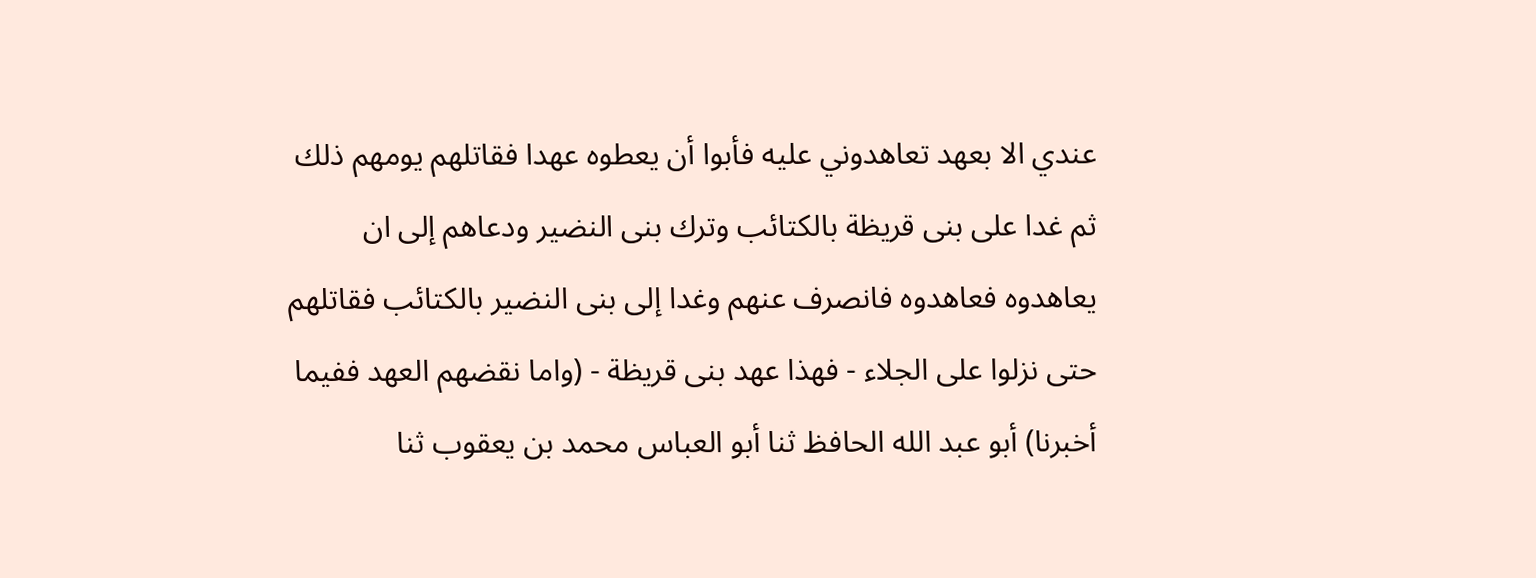عندي الا بعهد تعاهدوني عليه فأبوا أن يعطوه عهدا فقاتلهم يومهم ذلك ثم غدا على بنى قريظة بالكتائب وترك بنى النضير ودعاهم إلى ان يعاهدوه فعاهدوه فانصرف عنهم وغدا إلى بنى النضير بالكتائب فقاتلهم حتى نزلوا على الجلاء - فهذا عهد بنى قريظة - (واما نقضهم العهد ففيما أخبرنا) أبو عبد الله الحافظ ثنا أبو العباس محمد بن يعقوب ثنا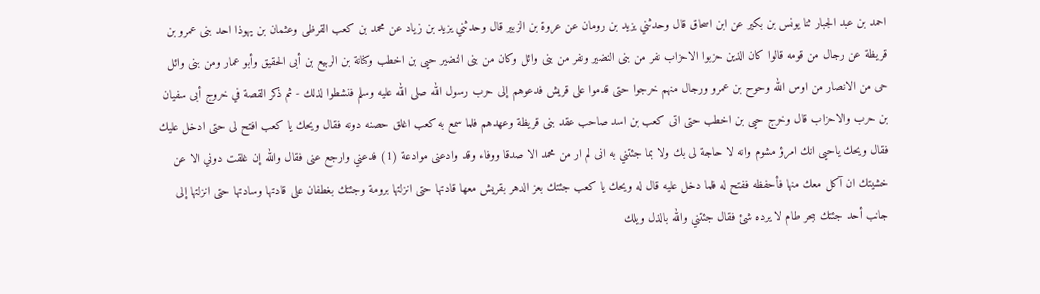احمد بن عبد الجبار ثنا يونس بن بكير عن ابن اسحاق قال وحدثني يزيد بن رومان عن عروة بن الزبير قال وحدثني يزيد بن زياد عن محمد بن كعب القرظى وعثمان بن يهوذا احد بنى عمرو بن قريظة عن رجال من قومه قالوا كان الذين حزبوا الاحزاب نفر من بنى النضير ونفر من بنى وائل وكان من بنى النضير حيى بن اخطب وكنانة بن الربيع بن أبى الحقيق وأبو عمار ومن بنى وائل حى من الانصار من اوس الله وحوح بن عمرو ورجال منهم خرجوا حتى قدموا على قريش فدعوهم إلى حرب رسول الله صلى الله عليه وسلم فنشطوا لذلك - ثم ذكر القصة في خروج أبى سفيان بن حرب والاحزاب قال وخرج حيى بن اخطب حتى اتى كعب بن اسد صاحب عقد بنى قريظة وعهدهم فلما سمع به كعب اغلق حصنه دونه فقال ويحك يا كعب افتح لى حتى ادخل عليك فقال ويحك ياحيى انك امرؤ مشوم وانه لا حاجة لى بك ولا بما جئتني به انى لم ار من محمد الا صدقا ووفاء وقد وادعنى موادعة (1) فدعني وارجع عنى فقال والله إن غلقت دوني الا عن خشيتك ان آكل معك منها فأحفظه ففتح له فلما دخل عليه قال له ويحك يا كعب جئتك بعز الدهر بقريش معها قادتها حتى انزلتها برومة وجئتك بغطفان على قادتها وسادتها حتى انزلتها إلى جانب أحد جئتك ببحر طام لا يرده شئ فقال جئتني والله بالذل ويلك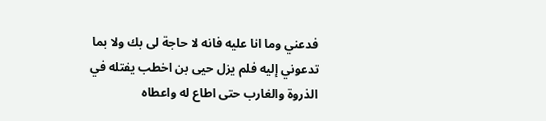فدعني وما انا عليه فانه لا حاجة لى بك ولا بما تدعوني إليه فلم يزل حيى بن اخطب يفتله في الذروة والغارب حتى اطاع له واعطاه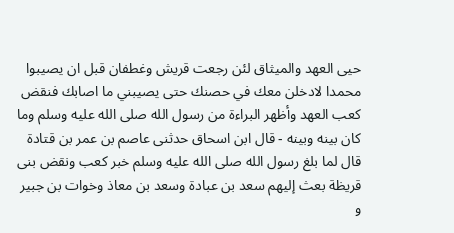حيى العهد والميثاق لئن رجعت قريش وغطفان قبل ان يصيبوا محمدا لادخلن معك في حصنك حتى يصيبني ما اصابك فنقض كعب العهد وأظهر البراءة من رسول الله صلى الله عليه وسلم وما كان بينه وبينه - قال ابن اسحاق حدثنى عاصم بن عمر بن قتادة قال لما بلغ رسول الله صلى الله عليه وسلم خبر كعب ونقض بنى قريظة بعث إليهم سعد بن عبادة وسعد بن معاذ وخوات بن جبير و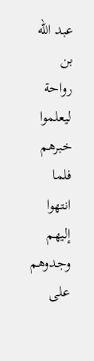عبد الله بن رواحة ليعلموا خبرهم فلما انتهوا إليهم وجدوهم على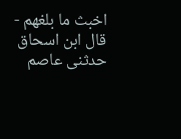اخبث ما بلغهم - قال ابن اسحاق حدثنى عاصم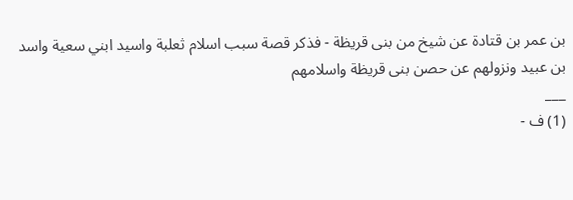بن عمر بن قتادة عن شيخ من بنى قريظة - فذكر قصة سبب اسلام ثعلبة واسيد ابني سعية واسد بن عبيد ونزولهم عن حصن بنى قريظة واسلامهم
___
(1) ف -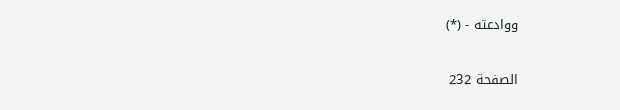ووادعته - (*)

الصفحة 232